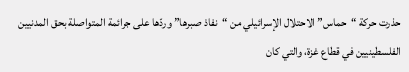حذرت حركة “حماس” الاحتلال الإسرائيلي من “نفاذ صبرها” وردّها على جرائمة المتواصلة بحق المدنيين الفلسطينيين في قطاع غزة، والتي كان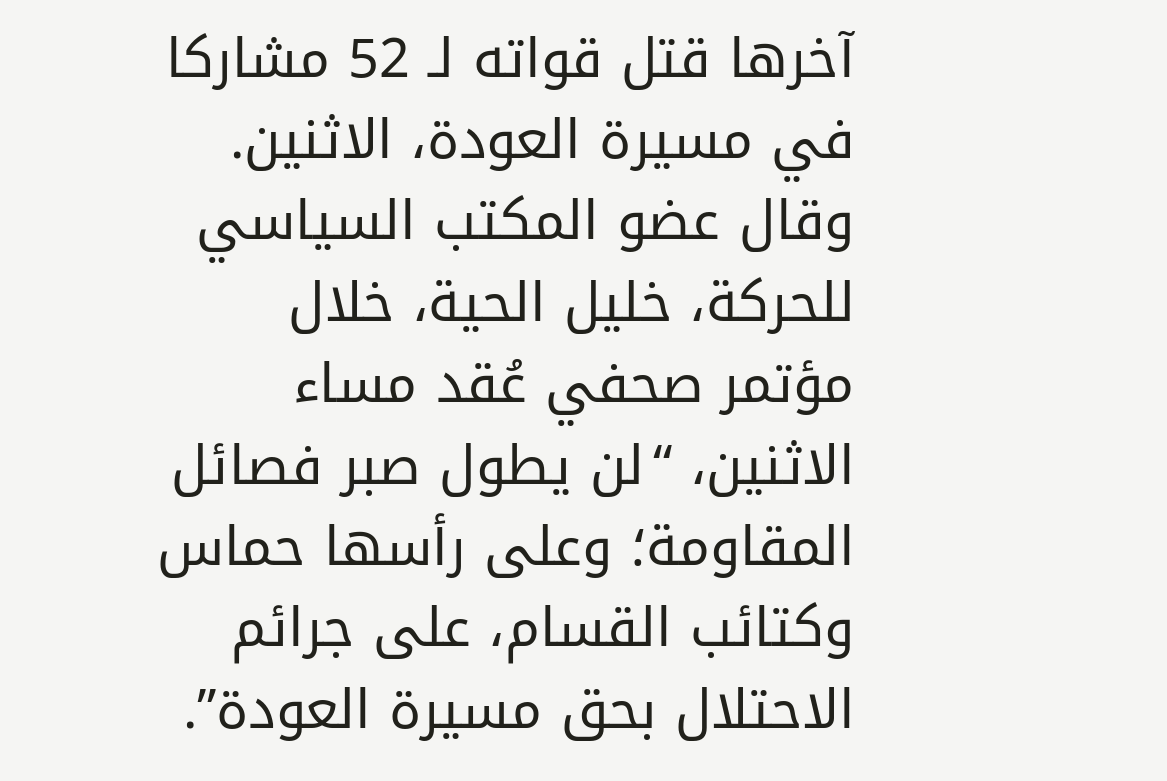آخرها قتل قواته لـ 52 مشاركا في مسيرة العودة، الاثنين.
وقال عضو المكتب السياسي للحركة، خليل الحية، خلال مؤتمر صحفي عُقد مساء الاثنين، “لن يطول صبر فصائل المقاومة؛ وعلى رأسها حماس وكتائب القسام، على جرائم الاحتلال بحق مسيرة العودة”.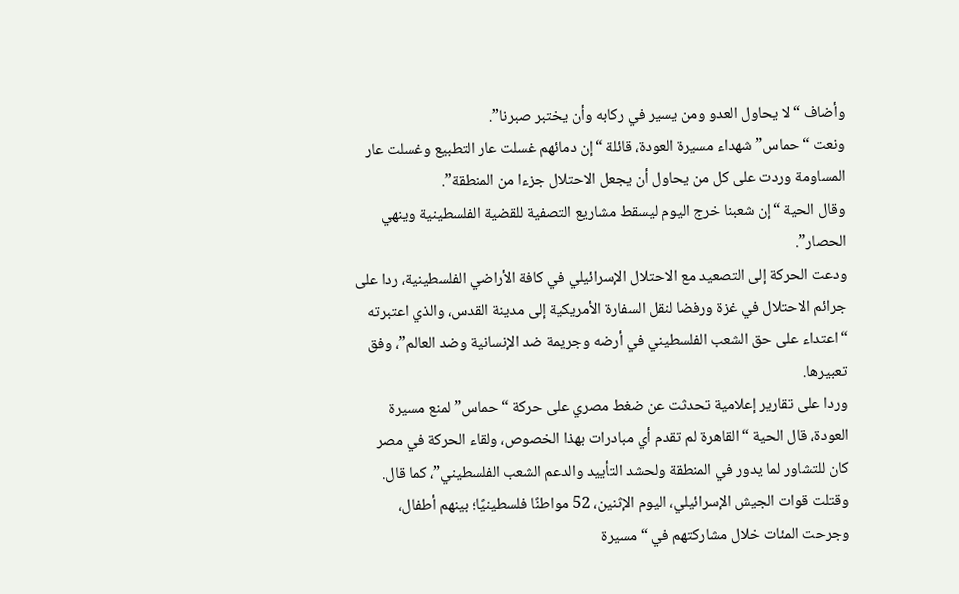وأضاف “لا يحاول العدو ومن يسير في ركابه وأن يختبر صبرنا”.
ونعت “حماس” شهداء مسيرة العودة، قائلة “إن دمائهم غسلت عار التطبيع وغسلت عار المساومة وردت على كل من يحاول أن يجعل الاحتلال جزءا من المنطقة”.
وقال الحية “إن شعبنا خرج اليوم ليسقط مشاريع التصفية للقضية الفلسطينية وينهي الحصار”.
ودعت الحركة إلى التصعيد مع الاحتلال الإسرائيلي في كافة الأراضي الفلسطينية، ردا على جرائم الاحتلال في غزة ورفضا لنقل السفارة الأمريكية إلى مدينة القدس، والذي اعتبرته “اعتداء على حق الشعب الفلسطيني في أرضه وجريمة ضد الإنسانية وضد العالم”، وفق تعبيرها.
وردا على تقارير إعلامية تحدثت عن ضغط مصري على حركة “حماس” لمنع مسيرة العودة، قال الحية “القاهرة لم تقدم أي مبادرات بهذا الخصوص، ولقاء الحركة في مصر كان للتشاور لما يدور في المنطقة ولحشد التأييد والدعم الشعب الفلسطيني”، كما قال.
وقتلت قوات الجيش الإسرائيلي، اليوم الإثنين، 52 مواطنًا فلسطينيًا؛ بينهم أطفال، وجرحت المئات خلال مشاركتهم في “مسيرة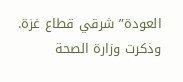العودة” شرقي قطاع غزة.
وذكرت وزارة الصحة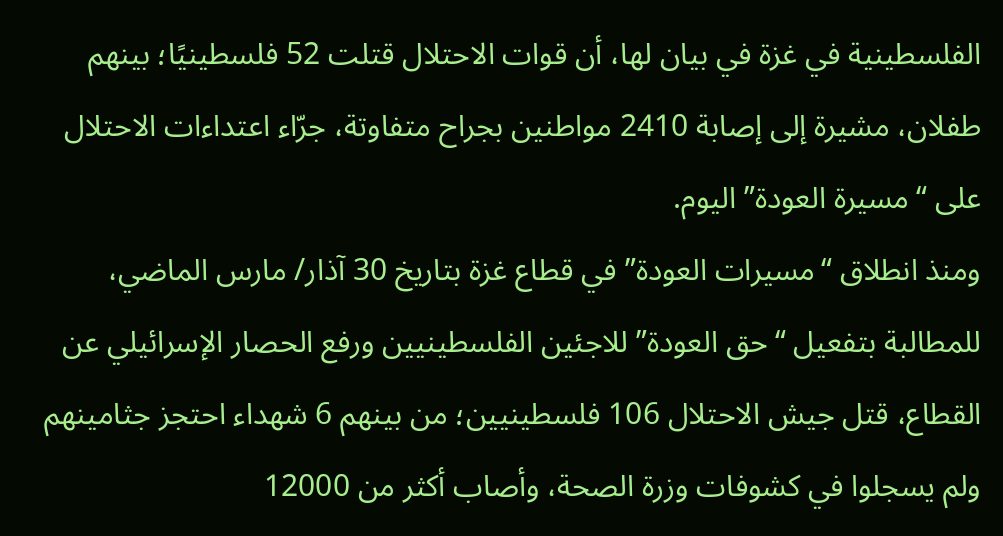الفلسطينية في غزة في بيان لها، أن قوات الاحتلال قتلت 52 فلسطينيًا؛ بينهم طفلان، مشيرة إلى إصابة 2410 مواطنين بجراح متفاوتة، جرّاء اعتداءات الاحتلال على “مسيرة العودة” اليوم.
ومنذ انطلاق “مسيرات العودة” في قطاع غزة بتاريخ 30 آذار/ مارس الماضي، للمطالبة بتفعيل “حق العودة” للاجئين الفلسطينيين ورفع الحصار الإسرائيلي عن القطاع، قتل جيش الاحتلال 106 فلسطينيين؛ من بينهم 6 شهداء احتجز جثامينهم ولم يسجلوا في كشوفات وزرة الصحة، وأصاب أكثر من 12000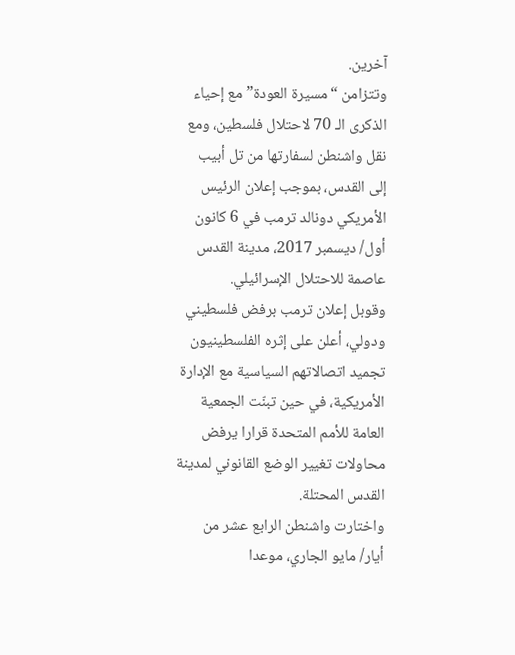آخرين.
وتتزامن “مسيرة العودة” مع إحياء الذكرى الـ 70 لاحتلال فلسطين، ومع نقل واشنطن لسفارتها من تل أبيب إلى القدس، بموجب إعلان الرئيس الأمريكي دونالد ترمب في 6 كانون أول/ ديسمبر 2017، مدينة القدس عاصمة للاحتلال الإسرائيلي.
وقوبل إعلان ترمب برفض فلسطيني ودولي، أعلن على إثره الفلسطينيون تجميد اتصالاتهم السياسية مع الإدارة الأمريكية، في حين تبنّت الجمعية العامة للأمم المتحدة قرارا يرفض محاولات تغيير الوضع القانوني لمدينة القدس المحتلة.
واختارت واشنطن الرابع عشر من أيار/ مايو الجاري، موعدا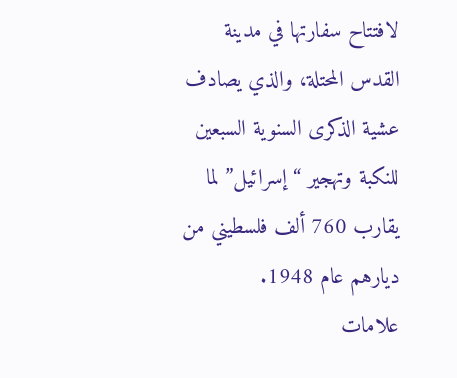لافتتاح سفارتها في مدينة القدس المحتلة، والذي يصادف عشية الذكرى السنوية السبعين للنكبة وتهجير “إسرائيل” لما يقارب 760 ألف فلسطيني من ديارهم عام 1948.
علامات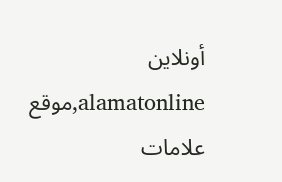أونلاين alamatonline,موقع علامات